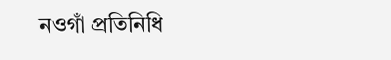নওগাঁ প্রতিনিধি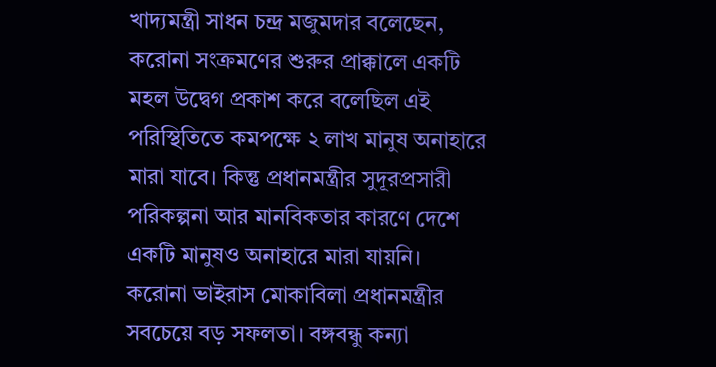খাদ্যমন্ত্রী সাধন চন্দ্র মজুমদার বলেছেন, করোনা সংক্রমণের শুরুর প্রাক্কালে একটি মহল উদ্বেগ প্রকাশ করে বলেছিল এই পরিস্থিতিতে কমপক্ষে ২ লাখ মানুষ অনাহারে মারা যাবে। কিন্তু প্রধানমন্ত্রীর সুদূরপ্রসারী পরিকল্পনা আর মানবিকতার কারণে দেশে একটি মানুষও অনাহারে মারা যায়নি। করোনা ভাইরাস মোকাবিলা প্রধানমন্ত্রীর সবচেয়ে বড় সফলতা। বঙ্গবন্ধু কন্যা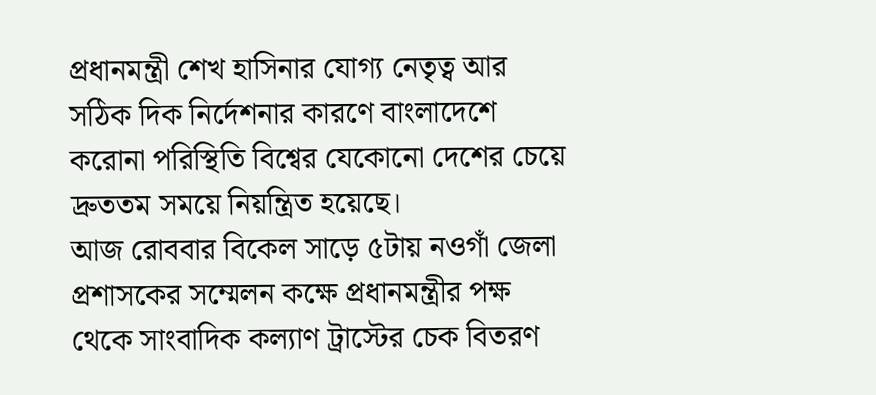প্রধানমন্ত্রী শেখ হাসিনার যোগ্য নেতৃত্ব আর সঠিক দিক নির্দেশনার কারণে বাংলাদেশে করোনা পরিস্থিতি বিশ্বের যেকোনো দেশের চেয়ে দ্রুততম সময়ে নিয়ন্ত্রিত হয়েছে।
আজ রোববার বিকেল সাড়ে ৫টায় নওগাঁ জেলা প্রশাসকের সম্মেলন কক্ষে প্রধানমন্ত্রীর পক্ষ থেকে সাংবাদিক কল্যাণ ট্রাস্টের চেক বিতরণ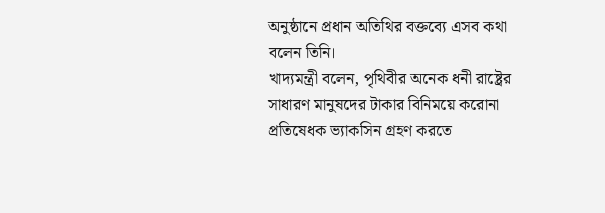অনুষ্ঠানে প্রধান অতিথির বক্তব্যে এসব কথা বলেন তিনি।
খাদ্যমন্ত্রী বলেন, পৃথিবীর অনেক ধনী রাষ্ট্রের সাধারণ মানুষদের টাকার বিনিময়ে করোনা প্রতিষেধক ভ্যাকসিন গ্রহণ করতে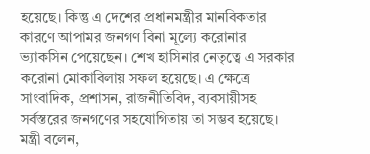হয়েছে। কিন্তু এ দেশের প্রধানমন্ত্রীর মানবিকতার কারণে আপামর জনগণ বিনা মূল্যে করোনার ভ্যাকসিন পেয়েছেন। শেখ হাসিনার নেতৃত্বে এ সরকার করোনা মোকাবিলায় সফল হয়েছে। এ ক্ষেত্রে সাংবাদিক, প্রশাসন, রাজনীতিবিদ, ব্যবসায়ীসহ সর্বস্তরের জনগণের সহযোগিতায় তা সম্ভব হয়েছে।
মন্ত্রী বলেন,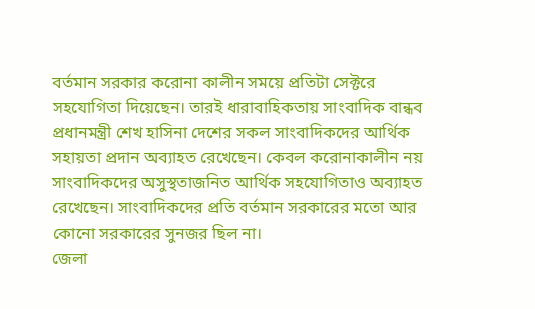বর্তমান সরকার করোনা কালীন সময়ে প্রতিটা সেক্টরে সহযোগিতা দিয়েছেন। তারই ধারাবাহিকতায় সাংবাদিক বান্ধব প্রধানমন্ত্রী শেখ হাসিনা দেশের সকল সাংবাদিকদের আর্থিক সহায়তা প্রদান অব্যাহত রেখেছেন। কেবল করোনাকালীন নয় সাংবাদিকদের অসুস্থতাজনিত আর্থিক সহযোগিতাও অব্যাহত রেখেছেন। সাংবাদিকদের প্রতি বর্তমান সরকারের মতো আর কোনো সরকারের সুনজর ছিল না।
জেলা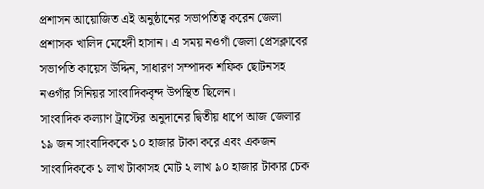প্রশাসন আয়োজিত এই অনুষ্ঠানের সভাপতিত্ব করেন জেলা প্রশাসক খালিদ মেহেদী হাসান। এ সময় নওগাঁ জেলা প্রেসক্লাবের সভাপতি কায়েস উদ্দিন, সাধারণ সম্পাদক শফিক ছোটনসহ নওগাঁর সিনিয়র সাংবাদিকবৃন্দ উপস্থিত ছিলেন।
সাংবাদিক কল্যাণ ট্রাস্টের অনুদানের দ্বিতীয় ধাপে আজ জেলার ১৯ জন সাংবাদিককে ১০ হাজার টাকা করে এবং একজন সাংবাদিককে ১ লাখ টাকাসহ মোট ২ লাখ ৯০ হাজার টাকার চেক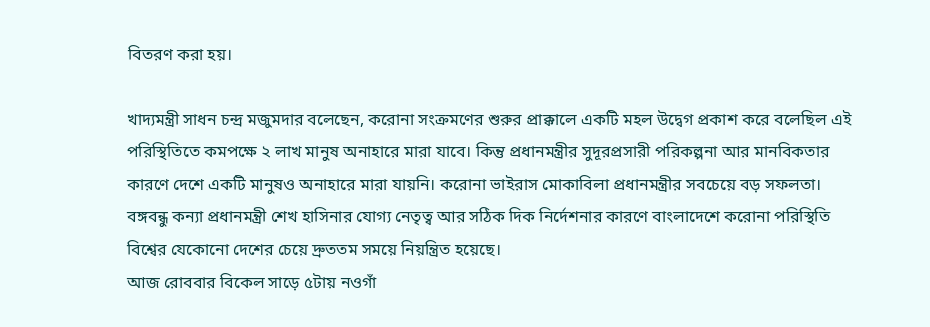বিতরণ করা হয়।

খাদ্যমন্ত্রী সাধন চন্দ্র মজুমদার বলেছেন, করোনা সংক্রমণের শুরুর প্রাক্কালে একটি মহল উদ্বেগ প্রকাশ করে বলেছিল এই পরিস্থিতিতে কমপক্ষে ২ লাখ মানুষ অনাহারে মারা যাবে। কিন্তু প্রধানমন্ত্রীর সুদূরপ্রসারী পরিকল্পনা আর মানবিকতার কারণে দেশে একটি মানুষও অনাহারে মারা যায়নি। করোনা ভাইরাস মোকাবিলা প্রধানমন্ত্রীর সবচেয়ে বড় সফলতা। বঙ্গবন্ধু কন্যা প্রধানমন্ত্রী শেখ হাসিনার যোগ্য নেতৃত্ব আর সঠিক দিক নির্দেশনার কারণে বাংলাদেশে করোনা পরিস্থিতি বিশ্বের যেকোনো দেশের চেয়ে দ্রুততম সময়ে নিয়ন্ত্রিত হয়েছে।
আজ রোববার বিকেল সাড়ে ৫টায় নওগাঁ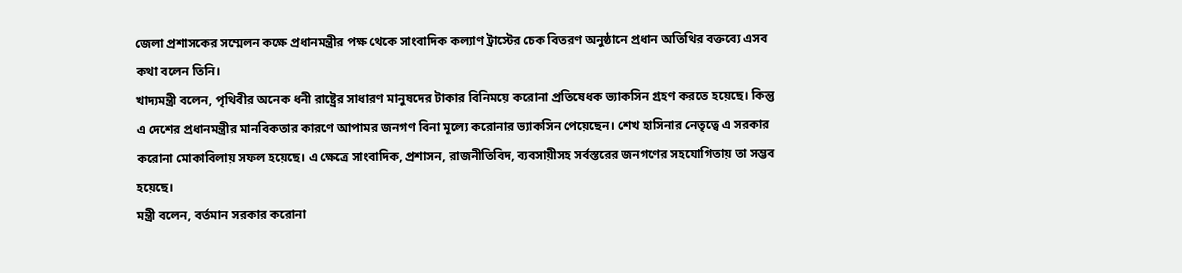জেলা প্রশাসকের সম্মেলন কক্ষে প্রধানমন্ত্রীর পক্ষ থেকে সাংবাদিক কল্যাণ ট্রাস্টের চেক বিতরণ অনুষ্ঠানে প্রধান অতিথির বক্তব্যে এসব কথা বলেন তিনি।
খাদ্যমন্ত্রী বলেন, পৃথিবীর অনেক ধনী রাষ্ট্রের সাধারণ মানুষদের টাকার বিনিময়ে করোনা প্রতিষেধক ভ্যাকসিন গ্রহণ করতে হয়েছে। কিন্তু এ দেশের প্রধানমন্ত্রীর মানবিকতার কারণে আপামর জনগণ বিনা মূল্যে করোনার ভ্যাকসিন পেয়েছেন। শেখ হাসিনার নেতৃত্বে এ সরকার করোনা মোকাবিলায় সফল হয়েছে। এ ক্ষেত্রে সাংবাদিক, প্রশাসন, রাজনীতিবিদ, ব্যবসায়ীসহ সর্বস্তরের জনগণের সহযোগিতায় তা সম্ভব হয়েছে।
মন্ত্রী বলেন, বর্তমান সরকার করোনা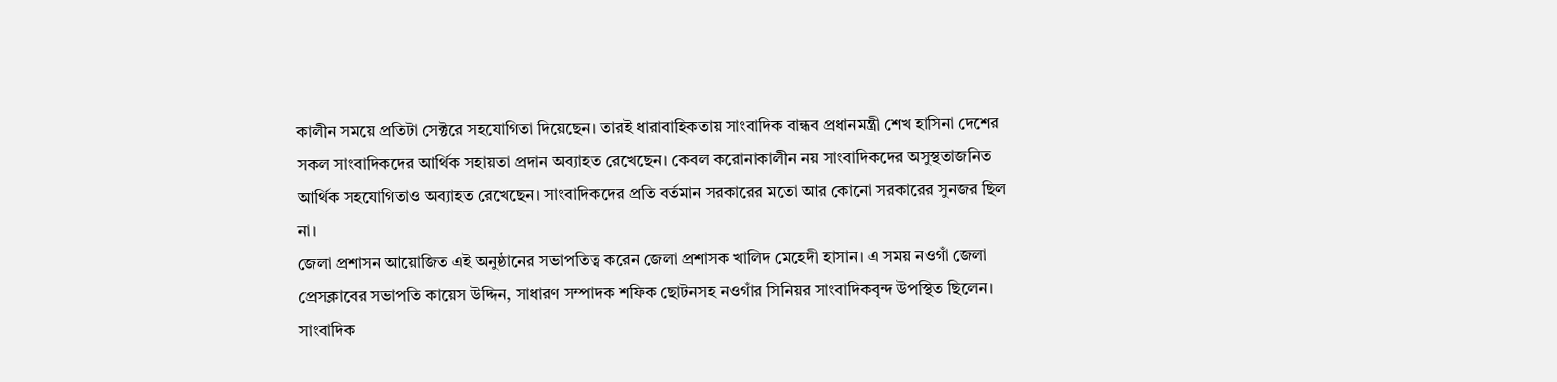কালীন সময়ে প্রতিটা সেক্টরে সহযোগিতা দিয়েছেন। তারই ধারাবাহিকতায় সাংবাদিক বান্ধব প্রধানমন্ত্রী শেখ হাসিনা দেশের সকল সাংবাদিকদের আর্থিক সহায়তা প্রদান অব্যাহত রেখেছেন। কেবল করোনাকালীন নয় সাংবাদিকদের অসুস্থতাজনিত আর্থিক সহযোগিতাও অব্যাহত রেখেছেন। সাংবাদিকদের প্রতি বর্তমান সরকারের মতো আর কোনো সরকারের সুনজর ছিল না।
জেলা প্রশাসন আয়োজিত এই অনুষ্ঠানের সভাপতিত্ব করেন জেলা প্রশাসক খালিদ মেহেদী হাসান। এ সময় নওগাঁ জেলা প্রেসক্লাবের সভাপতি কায়েস উদ্দিন, সাধারণ সম্পাদক শফিক ছোটনসহ নওগাঁর সিনিয়র সাংবাদিকবৃন্দ উপস্থিত ছিলেন।
সাংবাদিক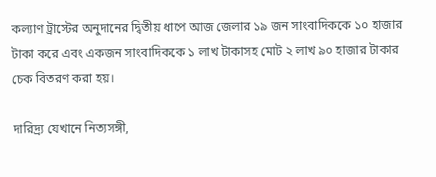কল্যাণ ট্রাস্টের অনুদানের দ্বিতীয় ধাপে আজ জেলার ১৯ জন সাংবাদিককে ১০ হাজার টাকা করে এবং একজন সাংবাদিককে ১ লাখ টাকাসহ মোট ২ লাখ ৯০ হাজার টাকার চেক বিতরণ করা হয়।

দারিদ্র্য যেখানে নিত্যসঙ্গী,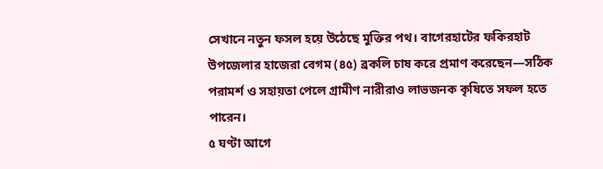সেখানে নতুন ফসল হয়ে উঠেছে মুক্তির পথ। বাগেরহাটের ফকিরহাট উপজেলার হাজেরা বেগম (৪৫) ব্রকলি চাষ করে প্রমাণ করেছেন—সঠিক পরামর্শ ও সহায়তা পেলে গ্রামীণ নারীরাও লাভজনক কৃষিতে সফল হতে পারেন।
৫ ঘণ্টা আগে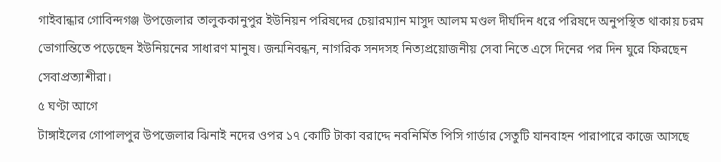গাইবান্ধার গোবিন্দগঞ্জ উপজেলার তালুককানুপুর ইউনিয়ন পরিষদের চেয়ারম্যান মাসুদ আলম মণ্ডল দীর্ঘদিন ধরে পরিষদে অনুপস্থিত থাকায় চরম ভোগান্তিতে পড়েছেন ইউনিয়নের সাধারণ মানুষ। জন্মনিবন্ধন, নাগরিক সনদসহ নিত্যপ্রয়োজনীয় সেবা নিতে এসে দিনের পর দিন ঘুরে ফিরছেন সেবাপ্রত্যাশীরা।
৫ ঘণ্টা আগে
টাঙ্গাইলের গোপালপুর উপজেলার ঝিনাই নদের ওপর ১৭ কোটি টাকা বরাদ্দে নবনির্মিত পিসি গার্ডার সেতুটি যানবাহন পারাপারে কাজে আসছে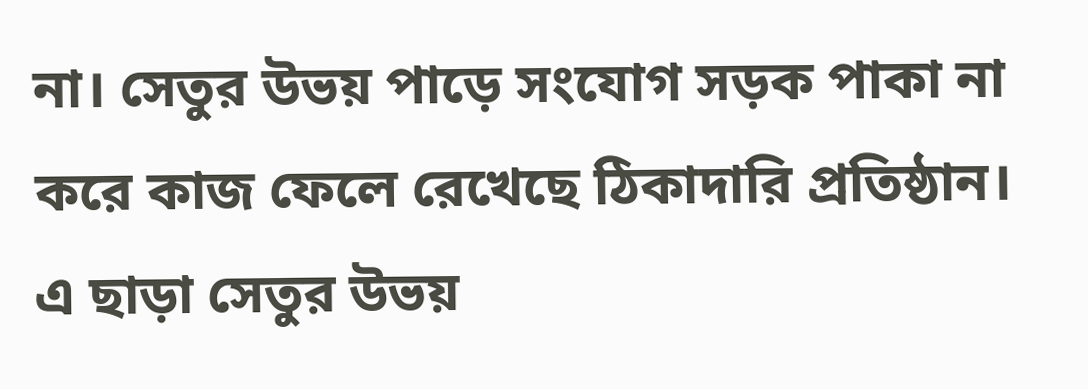না। সেতুর উভয় পাড়ে সংযোগ সড়ক পাকা না করে কাজ ফেলে রেখেছে ঠিকাদারি প্রতিষ্ঠান। এ ছাড়া সেতুর উভয়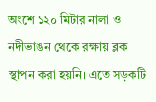অংশে ১২০ মিটার নালা ও নদীভাঙন থেকে রক্ষায় ব্লক স্থাপন করা হয়নি। এতে সড়কটি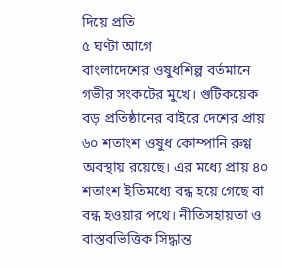দিয়ে প্রতি
৫ ঘণ্টা আগে
বাংলাদেশের ওষুধশিল্প বর্তমানে গভীর সংকটের মুখে। গুটিকয়েক বড় প্রতিষ্ঠানের বাইরে দেশের প্রায় ৬০ শতাংশ ওষুধ কোম্পানি রুগ্ণ অবস্থায় রয়েছে। এর মধ্যে প্রায় ৪০ শতাংশ ইতিমধ্যে বন্ধ হয়ে গেছে বা বন্ধ হওয়ার পথে। নীতিসহায়তা ও বাস্তবভিত্তিক সিদ্ধান্ত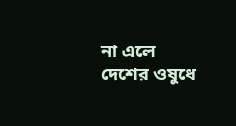না এলে দেশের ওষুধে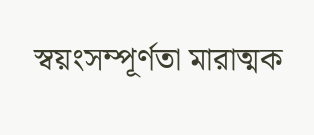স্বয়ংসম্পূর্ণতা মারাত্মক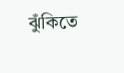ঝুঁকিতে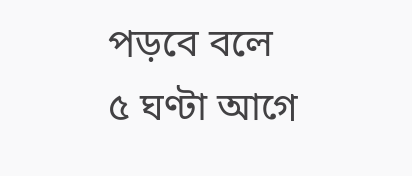পড়বে বলে
৫ ঘণ্টা আগে